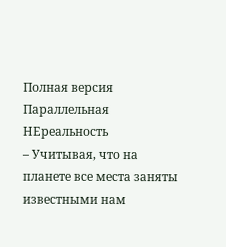Полная версия
Параллельная НЕреальность
– Учитывая, что на планете все места заняты известными нам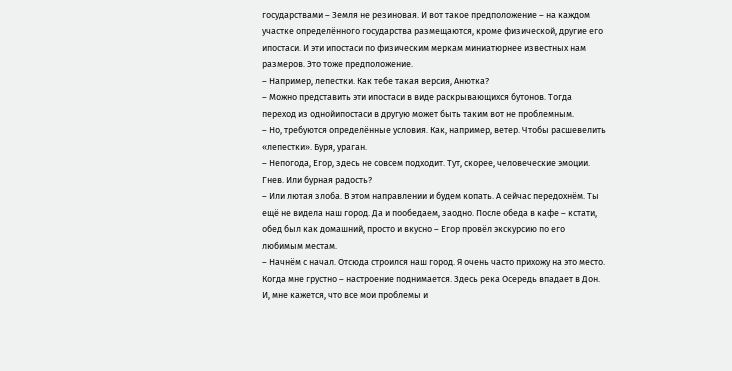государствами – Земля не резиновая. И вот такое предположение – на каждом участке определённого государства размещаются, кроме физической, другие его ипостаси. И эти ипостаси по физическим меркам миниатюрнее известных нам размеров. Это тоже предположение.
– Например, лепестки. Как тебе такая версия, Анютка?
– Можно представить эти ипостаси в виде раскрывающихся бутонов. Тогда переход из однойипостаси в другую может быть таким вот не проблемным.
– Но, требуются определённые условия. Как, например, ветер. Чтобы расшевелить «лепестки». Буря, ураган.
– Непогода, Егор, здесь не совсем подходит. Тут, скорее, человеческие эмоции. Гнев. Или бурная радость?
– Или лютая злоба. В этом направлении и будем копать. А сейчас передохнём. Ты ещё не видела наш город. Да и пообедаем, заодно. После обеда в кафе – кстати, обед был как домашний, просто и вкусно – Егор провёл экскурсию по его любимым местам.
– Начнём с начал. Отсюда строился наш город. Я очень часто прихожу на это место. Когда мне грустно – настроение поднимается. Здесь река Осередь впадает в Дон. И, мне кажется, что все мои проблемы и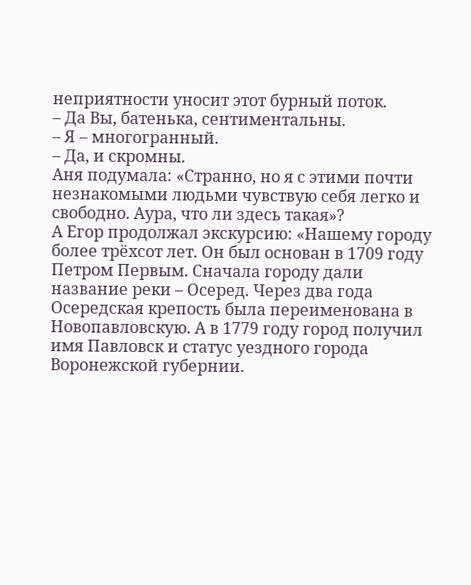неприятности уносит этот бурный поток.
– Да Вы, батенька, сентиментальны.
– Я – многогранный.
– Да, и скромны.
Аня подумала: «Странно, но я с этими почти незнакомыми людьми чувствую себя легко и свободно. Аура, что ли здесь такая»?
А Егор продолжал экскурсию: «Нашему городу более трёхсот лет. Он был основан в 1709 году Петром Первым. Сначала городу дали название реки – Осеред. Через два года Осередская крепость была переименована в Новопавловскую. А в 1779 году город получил имя Павловск и статус уездного города Воронежской губернии.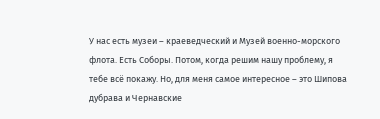У нас есть музеи – краеведческий и Музей военно-морского флота. Есть Соборы. Потом, когда решим нашу проблему, я тебе всё покажу. Но, для меня самое интересное – это Шипова дубрава и Чернавские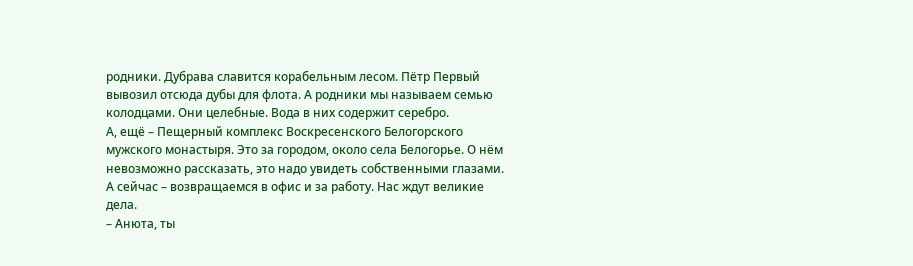родники. Дубрава славится корабельным лесом. Пётр Первый вывозил отсюда дубы для флота. А родники мы называем семью колодцами. Они целебные. Вода в них содержит серебро.
А, ещё – Пещерный комплекс Воскресенского Белогорского мужского монастыря. Это за городом, около села Белогорье. О нём невозможно рассказать, это надо увидеть собственными глазами. А сейчас – возвращаемся в офис и за работу. Нас ждут великие дела.
– Анюта, ты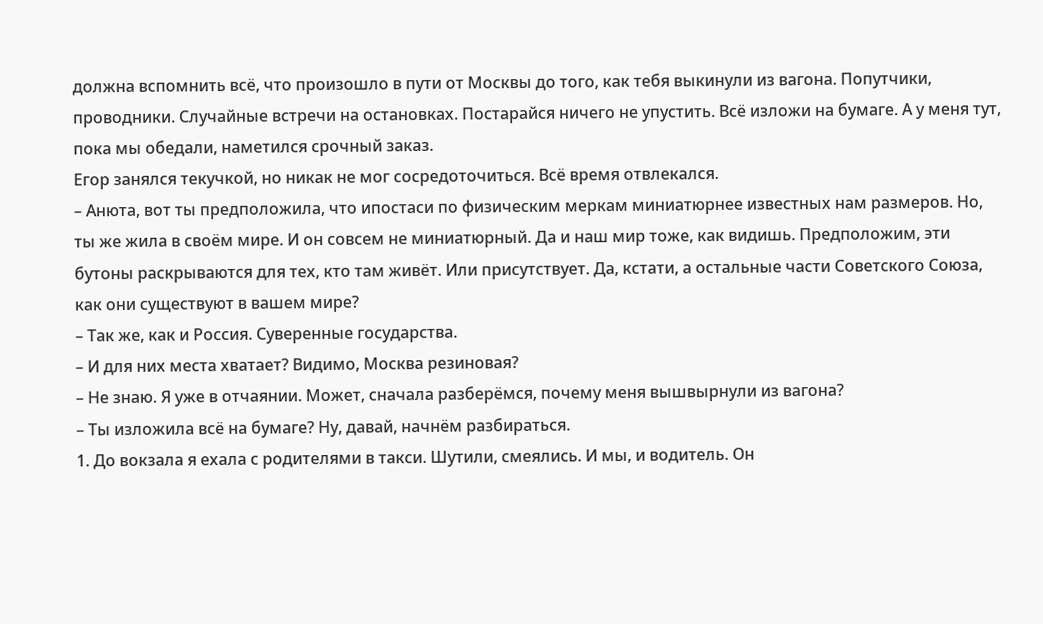должна вспомнить всё, что произошло в пути от Москвы до того, как тебя выкинули из вагона. Попутчики, проводники. Случайные встречи на остановках. Постарайся ничего не упустить. Всё изложи на бумаге. А у меня тут, пока мы обедали, наметился срочный заказ.
Егор занялся текучкой, но никак не мог сосредоточиться. Всё время отвлекался.
– Анюта, вот ты предположила, что ипостаси по физическим меркам миниатюрнее известных нам размеров. Но, ты же жила в своём мире. И он совсем не миниатюрный. Да и наш мир тоже, как видишь. Предположим, эти бутоны раскрываются для тех, кто там живёт. Или присутствует. Да, кстати, а остальные части Советского Союза, как они существуют в вашем мире?
– Так же, как и Россия. Суверенные государства.
– И для них места хватает? Видимо, Москва резиновая?
– Не знаю. Я уже в отчаянии. Может, сначала разберёмся, почему меня вышвырнули из вагона?
– Ты изложила всё на бумаге? Ну, давай, начнём разбираться.
1. До вокзала я ехала с родителями в такси. Шутили, смеялись. И мы, и водитель. Он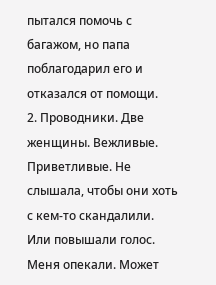пытался помочь с багажом, но папа поблагодарил его и отказался от помощи.
2. Проводники. Две женщины. Вежливые. Приветливые. Не слышала, чтобы они хоть с кем-то скандалили. Или повышали голос. Меня опекали. Может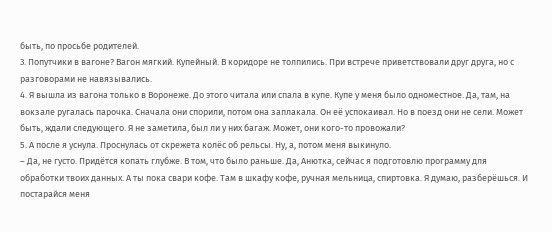быть, по просьбе родителей.
3. Попутчики в вагоне? Вагон мягкий. Купейный. В коридоре не толпились. При встрече приветствовали друг друга, но с разговорами не навязывались.
4. Я вышла из вагона только в Воронеже. До этого читала или спала в купе. Купе у меня было одноместное. Да, там, на вокзале ругалась парочка. Сначала они спорили, потом она заплакала. Он её успокаивал. Но в поезд они не сели. Может быть, ждали следующего. Я не заметила, был ли у них багаж. Может, они кого-то провожали?
5. А после я уснула. Проснулась от скрежета колёс об рельсы. Ну, а, потом меня выкинуло.
– Да, не густо. Придётся копать глубже. В том, что было раньше. Да, Анютка, сейчас я подготовлю программу для обработки твоих данных. А ты пока свари кофе. Там в шкафу кофе, ручная мельница, спиртовка. Я думаю, разберёшься. И постарайся меня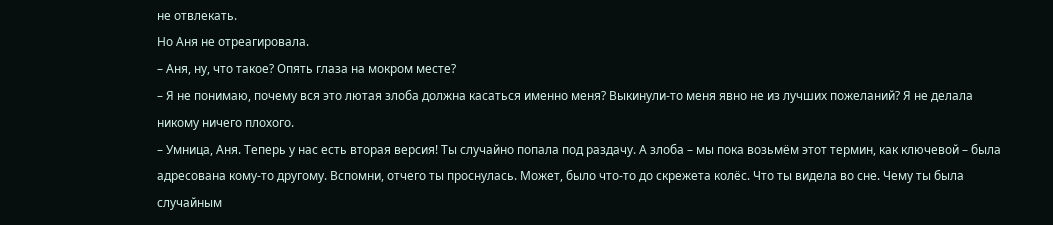не отвлекать.
Но Аня не отреагировала.
– Аня, ну, что такое? Опять глаза на мокром месте?
– Я не понимаю, почему вся это лютая злоба должна касаться именно меня? Выкинули-то меня явно не из лучших пожеланий? Я не делала никому ничего плохого.
– Умница, Аня. Теперь у нас есть вторая версия! Ты случайно попала под раздачу. А злоба – мы пока возьмём этот термин, как ключевой – была адресована кому-то другому. Вспомни, отчего ты проснулась. Может, было что-то до скрежета колёс. Что ты видела во сне. Чему ты была случайным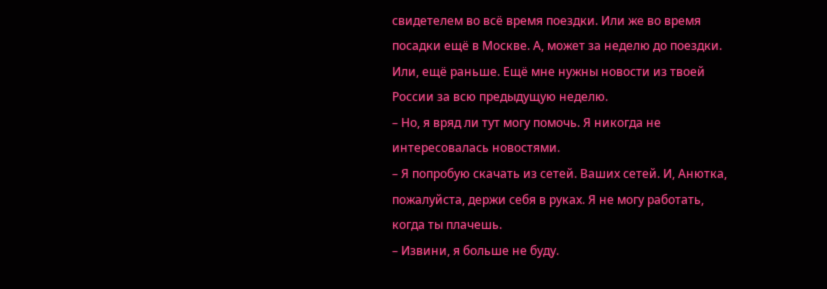свидетелем во всё время поездки. Или же во время посадки ещё в Москве. А, может за неделю до поездки. Или, ещё раньше. Ещё мне нужны новости из твоей России за всю предыдущую неделю.
– Но, я вряд ли тут могу помочь. Я никогда не интересовалась новостями.
– Я попробую скачать из сетей. Ваших сетей. И, Анютка, пожалуйста, держи себя в руках. Я не могу работать, когда ты плачешь.
– Извини, я больше не буду.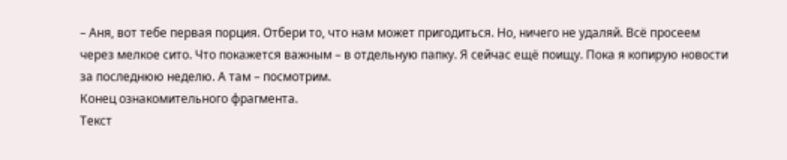– Аня, вот тебе первая порция. Отбери то, что нам может пригодиться. Но, ничего не удаляй. Всё просеем через мелкое сито. Что покажется важным – в отдельную папку. Я сейчас ещё поищу. Пока я копирую новости за последнюю неделю. А там – посмотрим.
Конец ознакомительного фрагмента.
Текст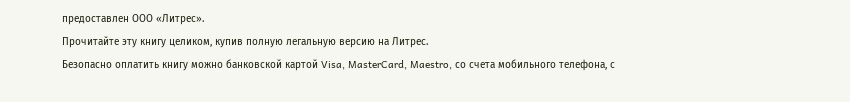предоставлен ООО «Литрес».
Прочитайте эту книгу целиком, купив полную легальную версию на Литрес.
Безопасно оплатить книгу можно банковской картой Visa, MasterCard, Maestro, со счета мобильного телефона, с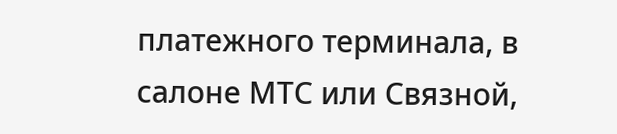платежного терминала, в салоне МТС или Связной,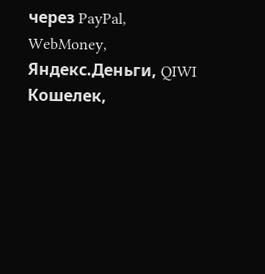через PayPal, WebMoney, Яндекс.Деньги, QIWI Кошелек,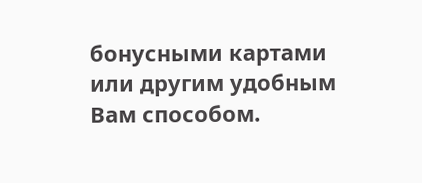бонусными картами или другим удобным Вам способом.